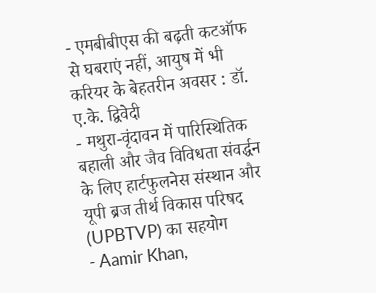- एमबीबीएस की बढ़ती कटऑफ से घबराएं नहीं, आयुष में भी करियर के बेहतरीन अवसर : डॉ. ए.के. द्विवेदी
- मथुरा-वृंदावन में पारिस्थितिक बहाली और जैव विविधता संवर्द्धन के लिए हार्टफुलनेस संस्थान और यूपी ब्रज तीर्थ विकास परिषद (UPBTVP) का सहयोग
- Aamir Khan,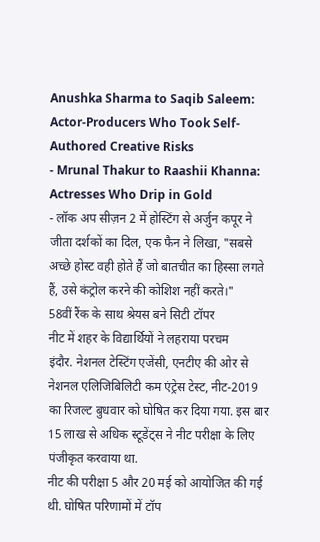Anushka Sharma to Saqib Saleem: Actor-Producers Who Took Self-Authored Creative Risks
- Mrunal Thakur to Raashii Khanna: Actresses Who Drip in Gold
- लॉक अप सीज़न 2 में होस्टिंग से अर्जुन कपूर ने जीता दर्शकों का दिल, एक फैन ने लिखा, "सबसे अच्छे होस्ट वही होते हैं जो बातचीत का हिस्सा लगते हैं, उसे कंट्रोल करने की कोशिश नहीं करते।"
58वीं रैंक के साथ श्रेयस बने सिटी टॉपर
नीट में शहर के विद्यार्थियों ने लहराया परचम
इंदौर. नेशनल टेस्टिंग एजेंसी, एनटीए की ओर से नेशनल एलिजिबिलिटी कम एंट्रेस टेस्ट, नीट-2019 का रिजल्ट बुधवार को घोषित कर दिया गया. इस बार 15 लाख से अधिक स्टूडेंट्स ने नीट परीक्षा के लिए पंजीकृत करवाया था.
नीट की परीक्षा 5 और 20 मई को आयोजित की गई थी. घोषित परिणामों में टॉप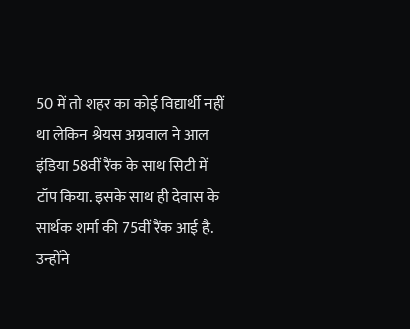50 में तो शहर का कोई विद्यार्थी नहीं था लेकिन श्रेयस अग्रवाल ने आल इंडिया 58वीं रैंक के साथ सिटी में टॉप किया. इसके साथ ही देवास के सार्थक शर्मा की 75वीं रैंक आई है. उन्होंने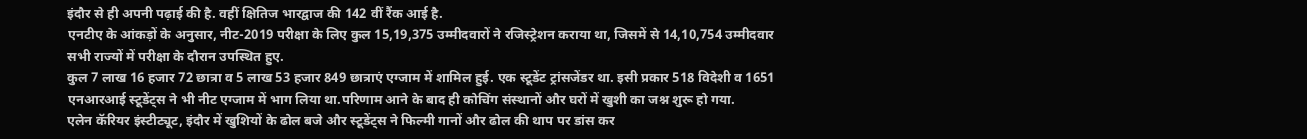इंदौर से ही अपनी पढ़ाई की है. वहीं क्षितिज भारद्वाज की 142 वीं रैंक आई है.
एनटीए के आंकड़ों के अनुसार, नीट-2019 परीक्षा के लिए कुल 15,19,375 उम्मीदवारों ने रजिस्ट्रेशन कराया था, जिसमें से 14,10,754 उम्मीदवार सभी राज्यों में परीक्षा के दौरान उपस्थित हुए.
कुल 7 लाख 16 हजार 72 छात्रा व 5 लाख 53 हजार 849 छात्राएं एग्जाम में शामिल हुई. एक स्टूडेंट ट्रांसजेंडर था. इसी प्रकार 518 विदेशी व 1651 एनआरआई स्टूडेंट्स ने भी नीट एग्जाम में भाग लिया था.परिणाम आने के बाद ही कोचिंग संस्थानों और घरों में खुशी का जश्न शुरू हो गया.
एलेन कॅरियर इंस्टीट्यूट, इंदौर में खुशियों के ढोल बजे और स्टूडेंट्स ने फिल्मी गानों और ढोल की थाप पर डांस कर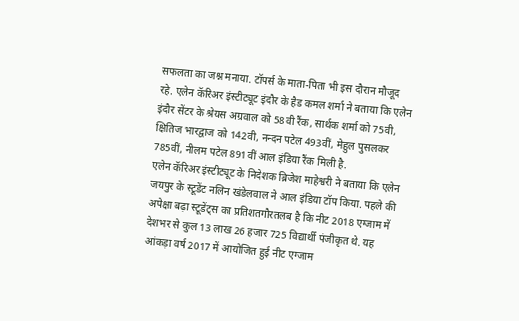सफलता का जश्न मनाया. टॉपर्स के माता-पिता भी इस दौरान मौजूद रहे. एलेन कॅरिअर इंस्टीट्यूट इंदौर के हैड कमल शर्मा ने बताया कि एलेन इंदौर सेंटर के श्रेयस अग्रवाल को 58वी रैंक, सार्थक शर्मा को 75वी, क्षितिज भारद्वाज को 142वी, नन्दन पटेल 493वीं, मेहुल पुसलकर 785वीं, नीलम पटेल 891वीं आल इंडिया रैंक मिली है.
एलेन कॅरिअर इंस्टीट्यूट के निदेशक ब्रिजेश माहेश्वरी ने बताया कि एलेन जयपुर के स्टूडेंट नलिन खंडेलवाल ने आल इंडिया टॉप किया. पहले की अपेक्षा बढ़ा स्टूडेंट्स का प्रतिशतगौरतलब है कि नीट 2018 एग्जाम में देशभर से कुल 13 लाख 26 हजार 725 विद्यार्थी पंजीकृत थे. यह आंकड़ा वर्ष 2017 में आयोजित हुई नीट एग्जाम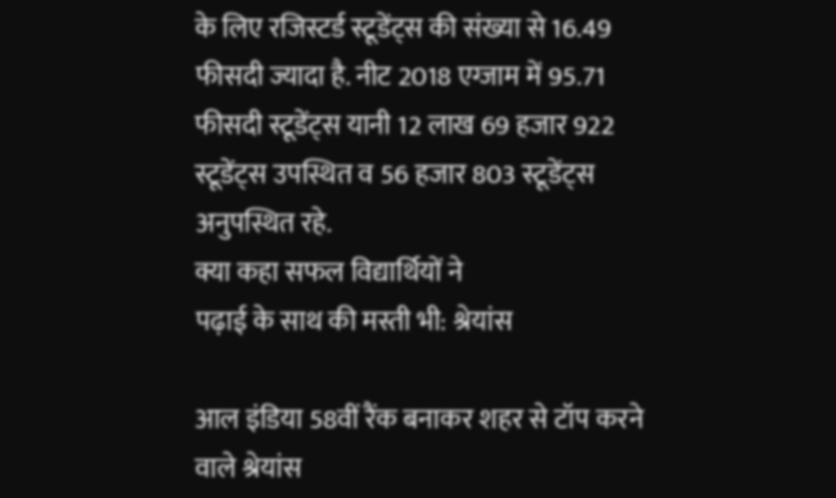के लिए रजिस्टर्ड स्टूडेंट्स की संख्या से 16.49 फीसदी ज्यादा है. नीट 2018 एग्जाम में 95.71 फीसदी स्टूडेंट्स यानी 12 लाख 69 हजार 922 स्टूडेंट्स उपस्थित व 56 हजार 803 स्टूडेंट्स अनुपस्थित रहे.
क्या कहा सफल विद्यार्थियों ने
पढ़ाई के साथ की मस्ती भी: श्रेयांस

आल इंडिया 58वीं रैंक बनाकर शहर से टॉप करने वाले श्रेयांस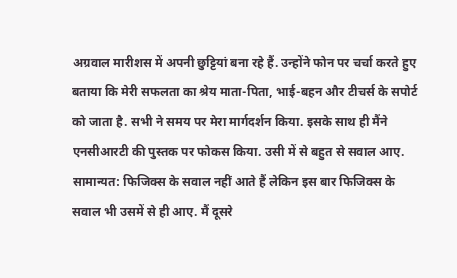अग्रवाल मारीशस में अपनी छुट्टियां बना रहे हैं. उन्होंने फोन पर चर्चा करते हुए बताया कि मेरी सफलता का श्रेय माता-पिता, भाई-बहन और टीचर्स के सपोर्ट को जाता है. सभी ने समय पर मेरा मार्गदर्शन किया. इसके साथ ही मैंने एनसीआरटी की पुस्तक पर फोकस किया. उसी में से बहुत से सवाल आए. सामान्यत: फिजिक्स के सवाल नहीं आते हैं लेकिन इस बार फिजिक्स के सवाल भी उसमें से ही आए. मैं दूसरे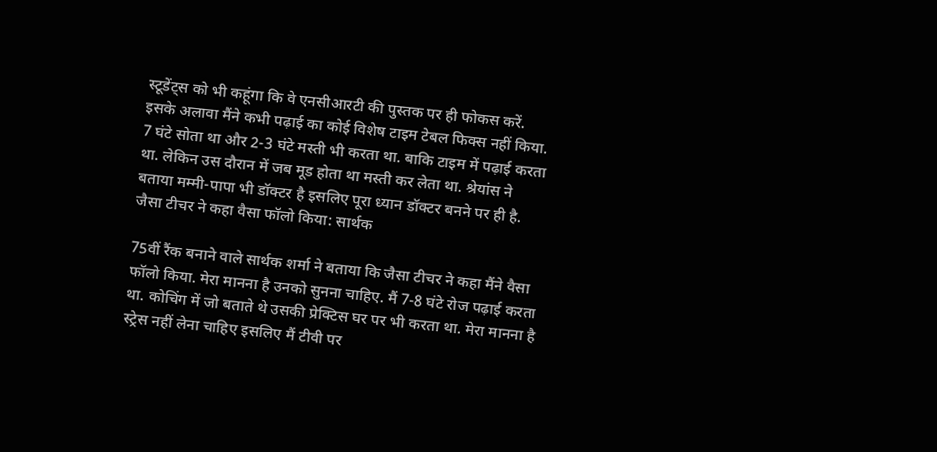स्टूडेंट्स को भी कहूंगा कि वे एनसीआरटी की पुस्तक पर ही फोकस करें. इसके अलावा मैंने कभी पढ़ाई का कोई विशेष टाइम टेबल फिक्स नहीं किया. 7 घंटे सोता था और 2-3 घंटे मस्ती भी करता था. बाकि टाइम में पढ़ाई करता था. लेकिन उस दौरान में जब मूड होता था मस्ती कर लेता था. श्रेयांस ने बताया मम्मी-पापा भी डॉक्टर है इसलिए पूरा ध्यान डॉक्टर बनने पर ही है.
जैसा टीचर ने कहा वैसा फॉलो किया: सार्थक

75वीं रैंक बनाने वाले सार्थक शर्मा ने बताया कि जैसा टीचर ने कहा मैंने वैसा फॉलो किया. मेरा मानना है उनको सुनना चाहिए. मैं 7-8 घंटे रोज पढ़ाई करता था. कोचिंग में जो बताते थे उसकी प्रेक्टिस घर पर भी करता था. मेरा मानना है स्ट्रेस नहीं लेना चाहिए इसलिए मैं टीवी पर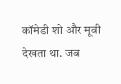कॉमेडी शो और मूवी देखता था. जब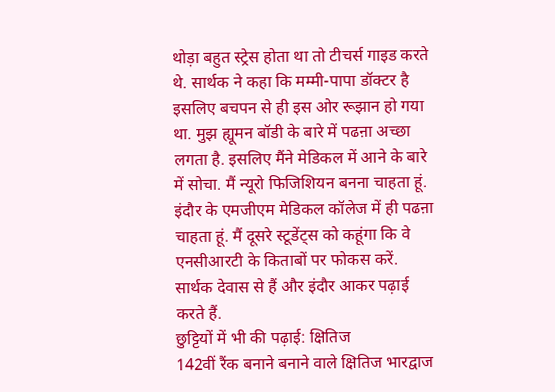थोड़ा बहुत स्ट्रेस होता था तो टीचर्स गाइड करते थे. सार्थक ने कहा कि मम्मी-पापा डॉक्टर है इसलिए बचपन से ही इस ओर रूझान हो गया था. मुझ ह्यूमन बॉडी के बारे में पढऩा अच्छा लगता है. इसलिए मैंने मेडिकल में आने के बारे में सोचा. मैं न्यूरो फिजिशियन बनना चाहता हूं. इंदौर के एमजीएम मेडिकल कॉलेज में ही पढऩा चाहता हूं. मैं दूसरे स्टूडेंट्स को कहूंगा कि वे एनसीआरटी के किताबों पर फोकस करें. सार्थक देवास से हैं और इंदौर आकर पढ़ाई करते हैं.
छुट्टियों में भी की पढ़ाई: क्षितिज
142वीं रैंक बनाने बनाने वाले क्षितिज भारद्वाज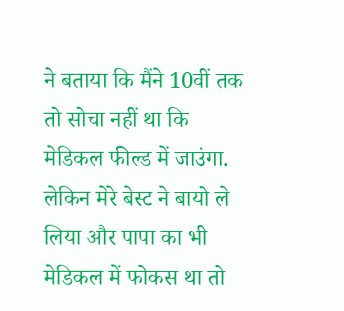ने बताया कि मैंने 10वीं तक तो सोचा नहीं था कि मेडिकल फील्ड में जाउंगा. लेकिन मेरे बेस्ट ने बायो ले लिया और पापा का भी मेडिकल में फोकस था तो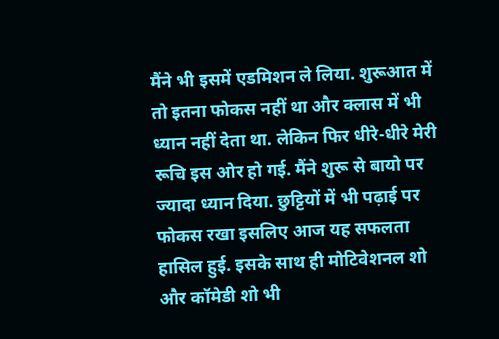मैंने भी इसमें एडमिशन ले लिया. शुरूआत में तो इतना फोकस नहीं था और क्लास में भी ध्यान नहीं देता था. लेकिन फिर धीरे-धीरे मेरी रूचि इस ओर हो गई. मैंने शुरू से बायो पर ज्यादा ध्यान दिया. छुट्टियों में भी पढ़ाई पर फोकस रखा इसलिए आज यह सफलता हासिल हुई. इसके साथ ही मोटिवेशनल शो और कॉमेडी शो भी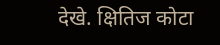देखे. क्षितिज कोटा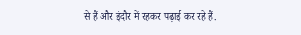से हैं और इंदौर में रहकर पढ़ाई कर रहे हैं.